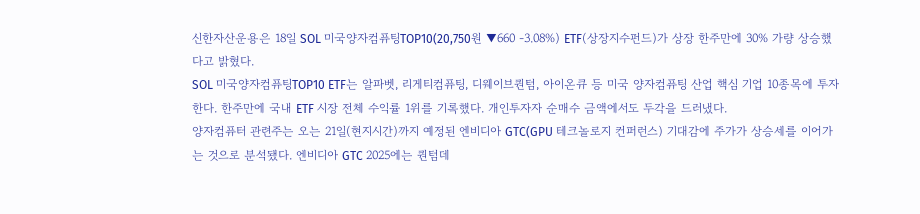신한자산운용은 18일 SOL 미국양자컴퓨팅TOP10(20,750원 ▼660 -3.08%) ETF(상장지수펀드)가 상장 한주만에 30% 가량 상승했다고 밝혔다.
SOL 미국양자컴퓨팅TOP10 ETF는 알파벳, 리게티컴퓨팅, 디웨이브퀀텀, 아이온큐 등 미국 양자컴퓨팅 산업 핵심 기업 10종목에 투자한다. 한주만에 국내 ETF 시장 전체 수익률 1위를 기록했다. 개인투자자 순매수 금액에서도 두각을 드러냈다.
양자컴퓨터 관련주는 오는 21일(현지시간)까지 예정된 엔비디아 GTC(GPU 테크놀로지 컨퍼런스) 기대감에 주가가 상승세를 이어가는 것으로 분석됐다. 엔비디아 GTC 2025에는 퀀텀데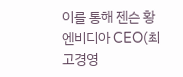이를 통해 젠슨 황 엔비디아 CEO(최고경영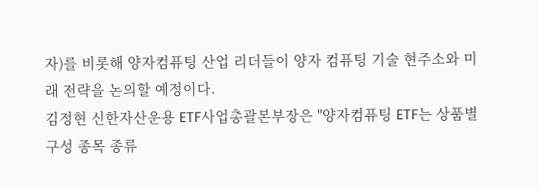자)를 비롯해 양자컴퓨팅 산업 리더들이 양자 컴퓨팅 기술 현주소와 미래 전략을 논의할 예정이다.
김정현 신한자산운용 ETF사업총괄본부장은 "양자컴퓨팅 ETF는 상품별 구성 종목 종류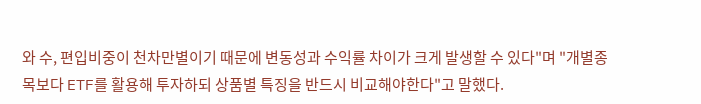와 수, 편입비중이 천차만별이기 때문에 변동성과 수익률 차이가 크게 발생할 수 있다"며 "개별종목보다 ETF를 활용해 투자하되 상품별 특징을 반드시 비교해야한다"고 말했다.